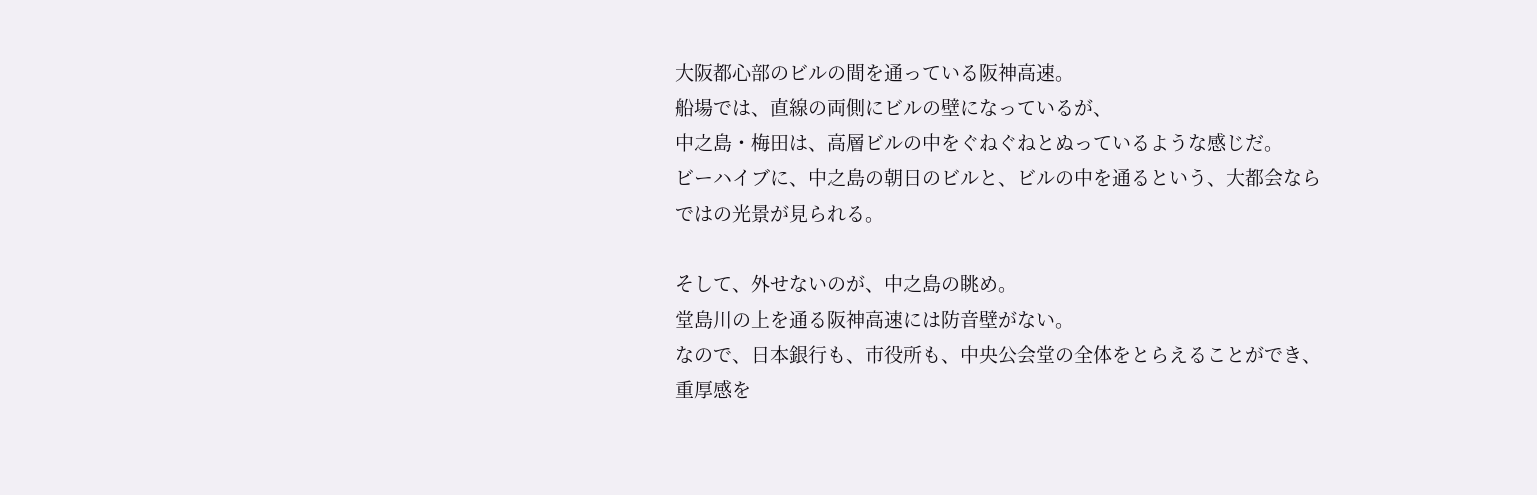大阪都心部のビルの間を通っている阪神高速。
船場では、直線の両側にビルの壁になっているが、
中之島・梅田は、高層ビルの中をぐねぐねとぬっているような感じだ。
ビーハイブに、中之島の朝日のビルと、ビルの中を通るという、大都会ならではの光景が見られる。

そして、外せないのが、中之島の眺め。
堂島川の上を通る阪神高速には防音壁がない。
なので、日本銀行も、市役所も、中央公会堂の全体をとらえることができ、重厚感を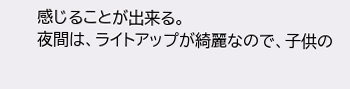感じることが出来る。
夜間は、ライトアップが綺麗なので、子供の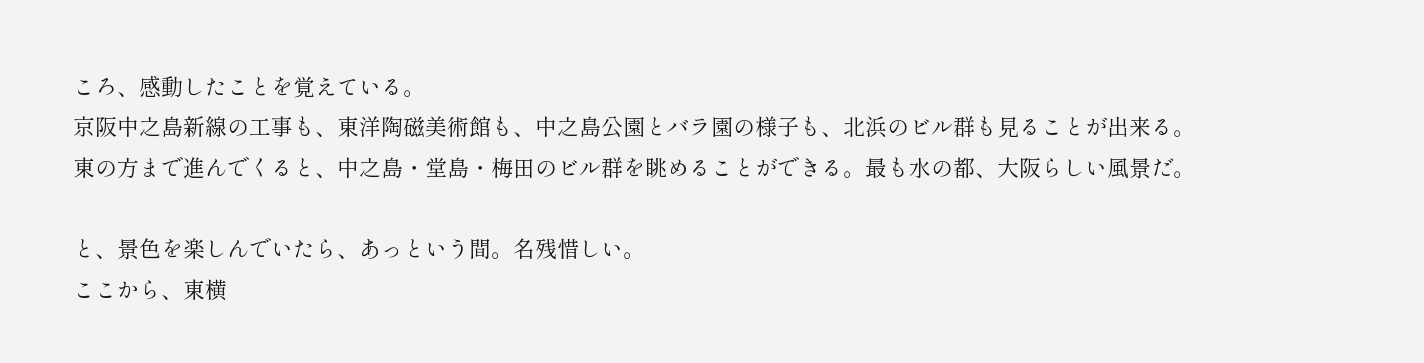ころ、感動したことを覚えている。
京阪中之島新線の工事も、東洋陶磁美術館も、中之島公園とバラ園の様子も、北浜のビル群も見ることが出来る。
東の方まで進んでくると、中之島・堂島・梅田のビル群を眺めることができる。最も水の都、大阪らしい風景だ。

と、景色を楽しんでいたら、あっという間。名残惜しい。
ここから、東横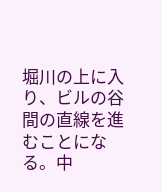堀川の上に入り、ビルの谷間の直線を進むことになる。中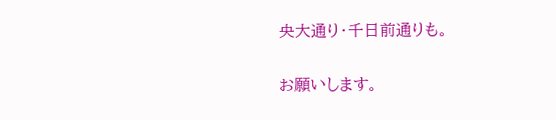央大通り・千日前通りも。

お願いします。